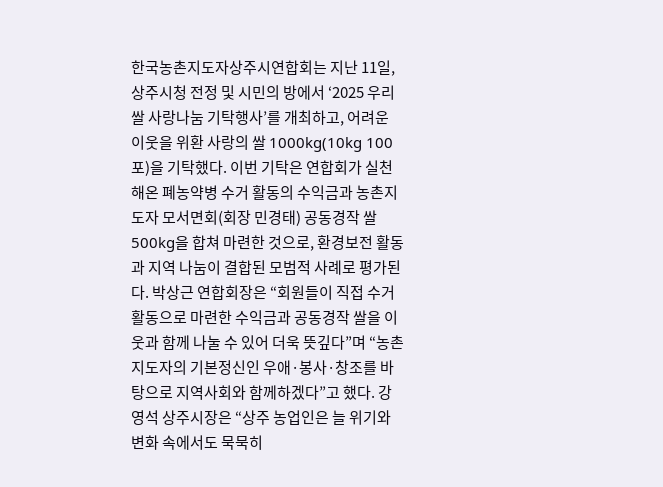한국농촌지도자상주시연합회는 지난 11일, 상주시청 전정 및 시민의 방에서 ‘2025 우리쌀 사랑나눔 기탁행사’를 개최하고, 어려운 이웃을 위환 사랑의 쌀 1000kg(10kg 100포)을 기탁했다. 이번 기탁은 연합회가 실천해온 폐농약병 수거 활동의 수익금과 농촌지도자 모서면회(회장 민경태) 공동경작 쌀 500kg을 합쳐 마련한 것으로, 환경보전 활동과 지역 나눔이 결합된 모범적 사례로 평가된다. 박상근 연합회장은 “회원들이 직접 수거 활동으로 마련한 수익금과 공동경작 쌀을 이웃과 함께 나눌 수 있어 더욱 뜻깊다”며 “농촌지도자의 기본정신인 우애·봉사·창조를 바탕으로 지역사회와 함께하겠다”고 했다. 강영석 상주시장은 “상주 농업인은 늘 위기와 변화 속에서도 묵묵히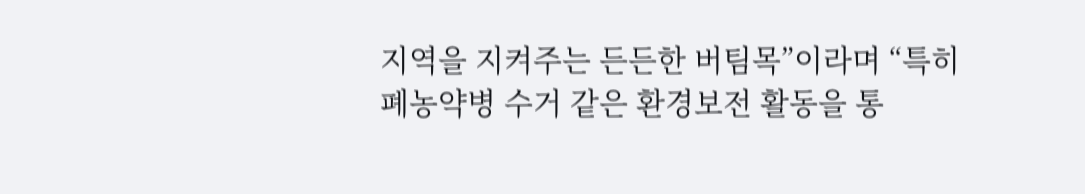지역을 지켜주는 든든한 버팀목”이라며 “특히 폐농약병 수거 같은 환경보전 활동을 통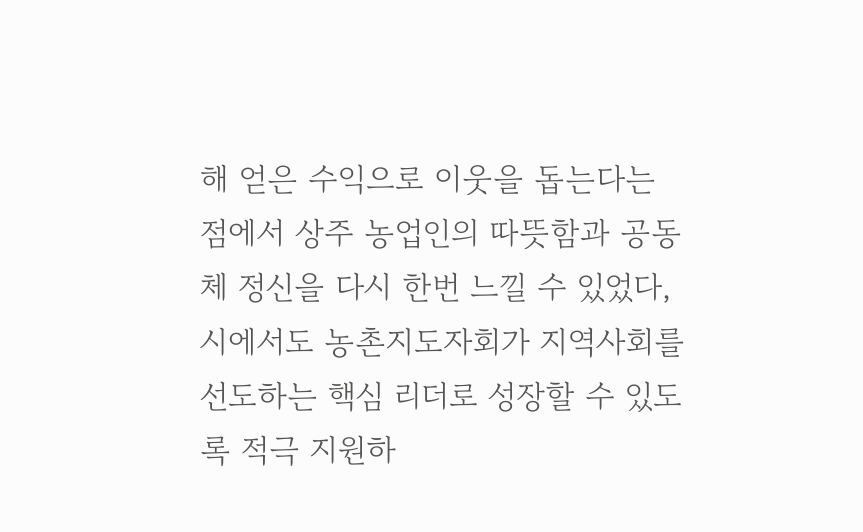해 얻은 수익으로 이웃을 돕는다는 점에서 상주 농업인의 따뜻함과 공동체 정신을 다시 한번 느낄 수 있었다, 시에서도 농촌지도자회가 지역사회를 선도하는 핵심 리더로 성장할 수 있도록 적극 지원하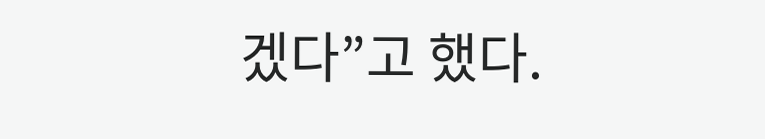겠다”고 했다.